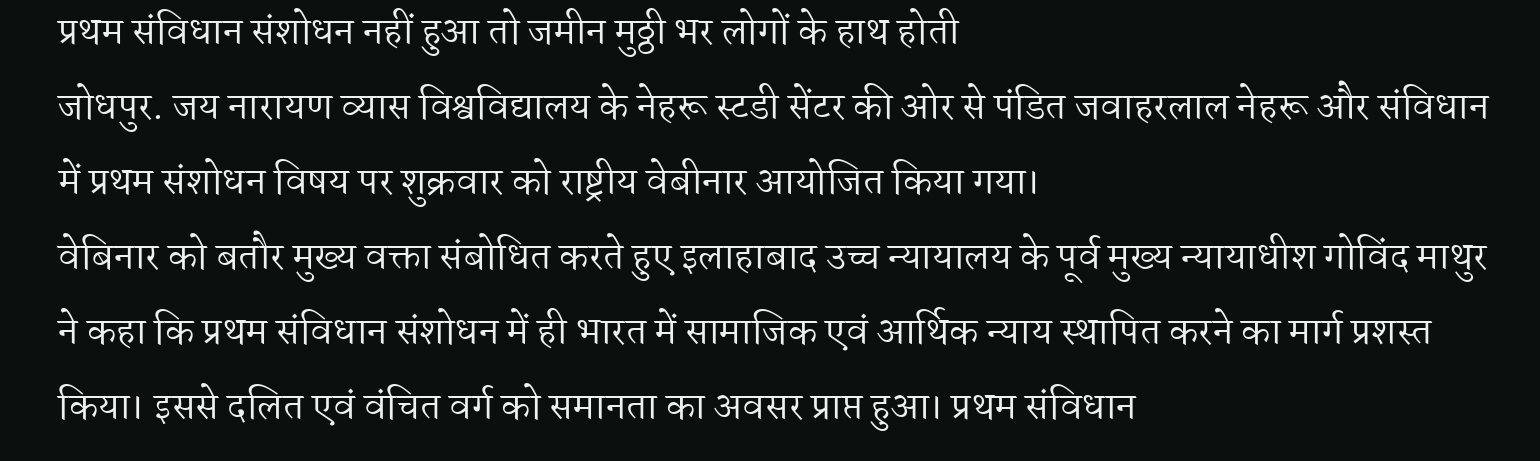प्रथम संविधान संशोधन नहीं हुआ तो जमीन मुठ्ठी भर लोगों के हाथ होती
जोधपुर. जय नारायण व्यास विश्वविद्यालय के नेहरू स्टडी सेंटर की ओर से पंडित जवाहरलाल नेहरू और संविधान में प्रथम संशोधन विषय पर शुक्रवार को राष्ट्रीय वेबीनार आयोजित किया गया।
वेबिनार को बतौर मुख्य वक्ता संबोधित करते हुए इलाहाबाद उच्च न्यायालय के पूर्व मुख्य न्यायाधीश गोविंद माथुर ने कहा कि प्रथम संविधान संशोधन में ही भारत में सामाजिक एवं आर्थिक न्याय स्थापित करने का मार्ग प्रशस्त किया। इससे दलित एवं वंचित वर्ग को समानता का अवसर प्राप्त हुआ। प्रथम संविधान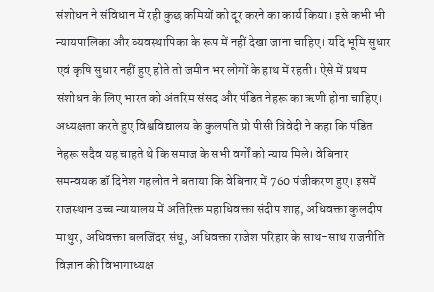संशोधन ने संविधान में रही कुछ कमियों को दूर करने का कार्य किया। इसे कभी भी न्यायपालिका और व्यवस्थापिका के रूप में नहीं देखा जाना चाहिए। यदि भूमि सुधार एवं कृषि सुधार नहीं हुए होते तो जमीन भर लोगों के हाथ में रहती। ऐसे में प्रथम संशोधन के लिए भारत को अंतरिम संसद और पंडित नेहरू का ऋणी होना चाहिए।
अध्यक्षता करते हुए विश्वविद्यालय के कुलपति प्रो पीसी त्रिवेदी ने कहा कि पंडित नेहरू सदैव यह चाहते थे कि समाज के सभी वर्गों को न्याय मिले। वेबिनार समन्वयक डॉ दिनेश गहलोत ने बताया कि वेबिनार में 760 पंजीकरण हुए। इसमें राजस्थान उच्च न्यायालय में अतिरिक्त महाधिवक्ता संदीप शाह, अधिवक्ता कुलदीप माथुर, अधिवक्ता बलजिंदर संधू, अधिवक्ता राजेश परिहार के साथ-साथ राजनीति विज्ञान की विभागाध्यक्ष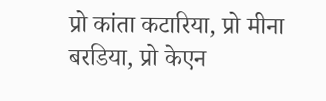प्रो कांता कटारिया, प्रो मीना बरडिया, प्रो केएन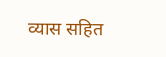व्यास सहित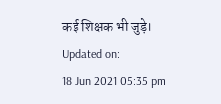कई शिक्षक भी जुड़े।
Updated on:
18 Jun 2021 05:35 pm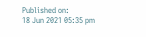Published on:
18 Jun 2021 05:35 pm